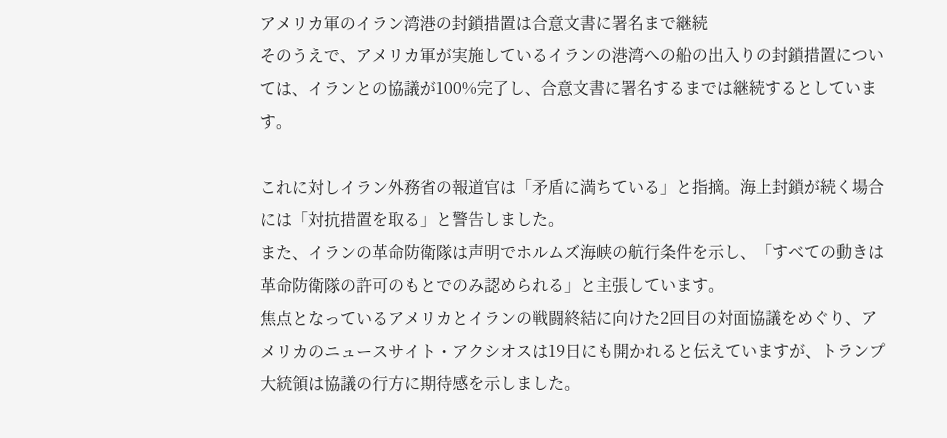アメリカ軍のイラン湾港の封鎖措置は合意文書に署名まで継続
そのうえで、アメリカ軍が実施しているイランの港湾への船の出入りの封鎖措置については、イランとの協議が100%完了し、合意文書に署名するまでは継続するとしています。

これに対しイラン外務省の報道官は「矛盾に満ちている」と指摘。海上封鎖が続く場合には「対抗措置を取る」と警告しました。
また、イランの革命防衛隊は声明でホルムズ海峡の航行条件を示し、「すべての動きは革命防衛隊の許可のもとでのみ認められる」と主張しています。
焦点となっているアメリカとイランの戦闘終結に向けた2回目の対面協議をめぐり、アメリカのニュースサイト・アクシオスは19日にも開かれると伝えていますが、トランプ大統領は協議の行方に期待感を示しました。